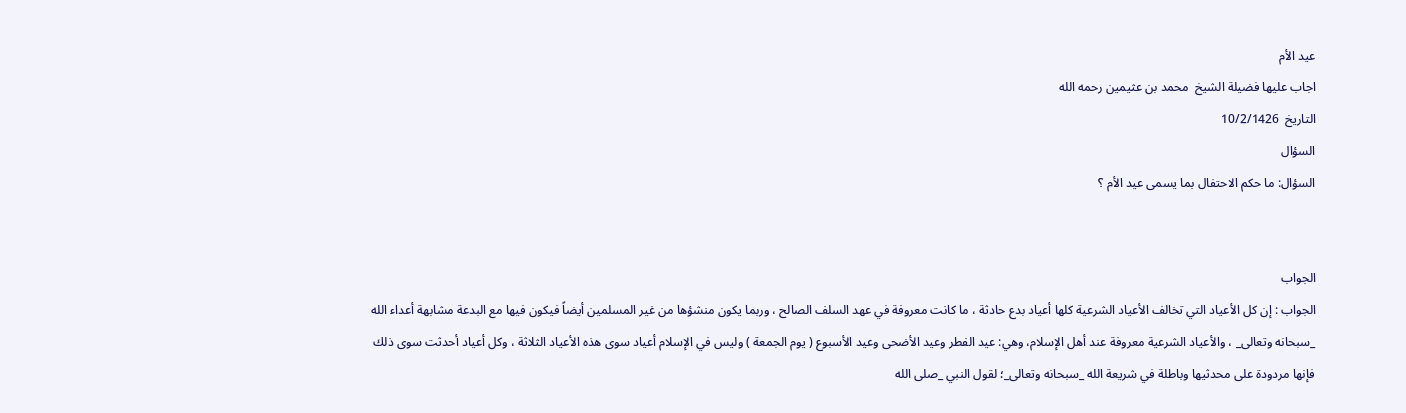عيد الأم
اجاب عليها فضيلة الشيخ  محمد بن عثيمين رحمه الله
التاريخ  10/2/1426
السؤال
السؤال: ما حكم الاحتفال بما يسمى عيد الأم ؟


الجواب
الجواب : إن كل الأعياد التي تخالف الأعياد الشرعية كلها أعياد بدع حادثة ، ما كانت معروفة في عهد السلف الصالح ، وربما يكون منشؤها من غير المسلمين أيضاً فيكون فيها مع البدعة مشابهة أعداء الله _سبحانه وتعالى_ ، والأعياد الشرعية معروفة عند أهل الإسلام، وهي: عيد الفطر وعيد الأضحى وعيد الأسبوع ( يوم الجمعة ) وليس في الإسلام أعياد سوى هذه الأعياد الثلاثة ، وكل أعياد أحدثت سوى ذلك فإنها مردودة على محدثيها وباطلة في شريعة الله _سبحانه وتعالى_؛ لقول النبي _صلى الله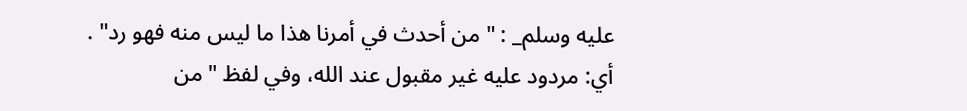عليه وسلم_ : " من أحدث في أمرنا هذا ما ليس منه فهو رد" . أي: مردود عليه غير مقبول عند الله، وفي لفظ " من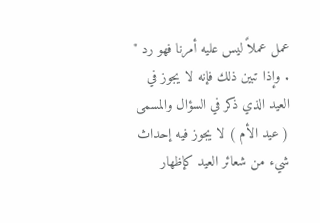عمل عملاً ليس عليه أمرنا فهو رد " . وإذا تبين ذلك فإنه لا يجوز في العيد الذي ذكر في السؤال والمسمى ( عيد الأم ) لا يجوز فيه إحداث شيء من شعائر العيد كإظهار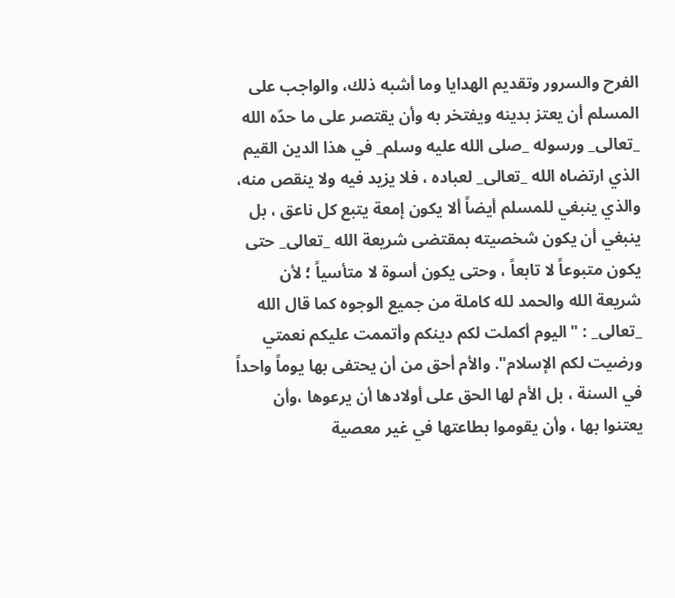الفرح والسرور وتقديم الهدايا وما أشبه ذلك، والواجب على المسلم أن يعتز بدينه ويفتخر به وأن يقتصر على ما حدّه الله _تعالى_ ورسوله _صلى الله عليه وسلم_ في هذا الدين القيم الذي ارتضاه الله _تعالى_ لعباده ، فلا يزيد فيه ولا ينقص منه، والذي ينبغي للمسلم أيضاً ألا يكون إمعة يتبع كل ناعق ، بل ينبغي أن يكون شخصيته بمقتضى شريعة الله _تعالى_ حتى يكون متبوعاً لا تابعاً ، وحتى يكون أسوة لا متأسياً ؛ لأن شريعة الله والحمد لله كاملة من جميع الوجوه كما قال الله _تعالى_ : "اليوم أكملت لكم دينكم وأتممت عليكم نعمتي ورضيت لكم الإسلام". والأم أحق من أن يحتفى بها يوماً واحداً في السنة ، بل الأم لها الحق على أولادها أن يرعوها ،وأن يعتنوا بها ، وأن يقوموا بطاعتها في غير معصية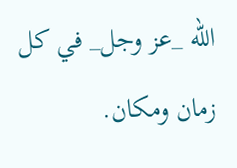الله _عز وجل_ في كل زمان ومكان.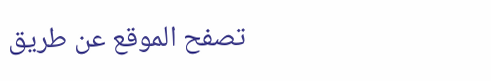تصفح الموقع عن طريق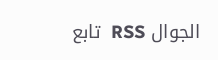الجوال RSS  تابع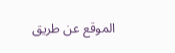الموقع عن طريق